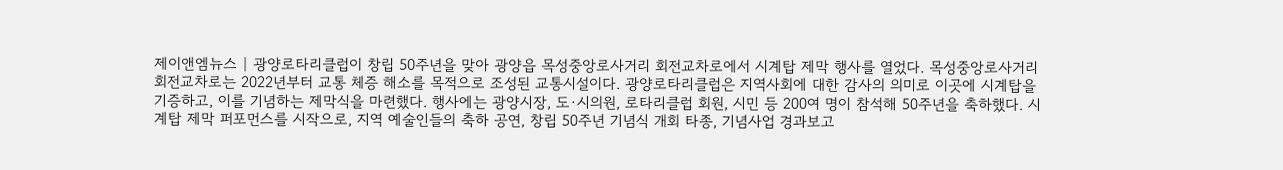제이앤엠뉴스 | 광양로타리클럽이 창립 50주년을 맞아 광양읍 목성중앙로사거리 회전교차로에서 시계탑 제막 행사를 열었다. 목성중앙로사거리 회전교차로는 2022년부터 교통 체증 해소를 목적으로 조성된 교통시설이다. 광양로타리클럽은 지역사회에 대한 감사의 의미로 이곳에 시계탑을 기증하고, 이를 기념하는 제막식을 마련했다. 행사에는 광양시장, 도·시의원, 로타리클럽 회원, 시민 등 200여 명이 참석해 50주년을 축하했다. 시계탑 제막 퍼포먼스를 시작으로, 지역 예술인들의 축하 공연, 창립 50주년 기념식 개회 타종, 기념사업 경과보고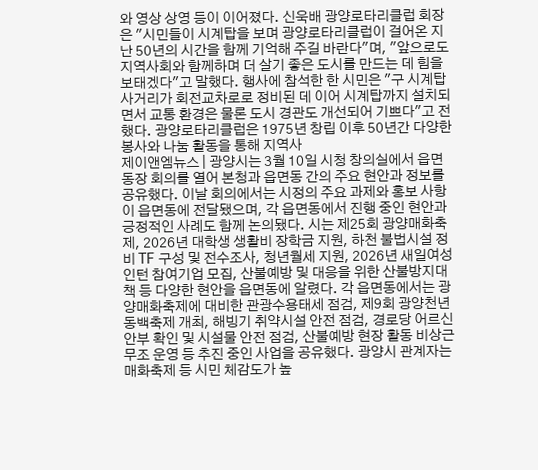와 영상 상영 등이 이어졌다. 신욱배 광양로타리클럽 회장은 "시민들이 시계탑을 보며 광양로타리클럽이 걸어온 지난 50년의 시간을 함께 기억해 주길 바란다"며, "앞으로도 지역사회와 함께하며 더 살기 좋은 도시를 만드는 데 힘을 보태겠다"고 말했다. 행사에 참석한 한 시민은 "구 시계탑사거리가 회전교차로로 정비된 데 이어 시계탑까지 설치되면서 교통 환경은 물론 도시 경관도 개선되어 기쁘다"고 전했다. 광양로타리클럽은 1975년 창립 이후 50년간 다양한 봉사와 나눔 활동을 통해 지역사
제이앤엠뉴스 | 광양시는 3월 10일 시청 창의실에서 읍면동장 회의를 열어 본청과 읍면동 간의 주요 현안과 정보를 공유했다. 이날 회의에서는 시정의 주요 과제와 홍보 사항이 읍면동에 전달됐으며, 각 읍면동에서 진행 중인 현안과 긍정적인 사례도 함께 논의됐다. 시는 제25회 광양매화축제, 2026년 대학생 생활비 장학금 지원, 하천 불법시설 정비 TF 구성 및 전수조사, 청년월세 지원, 2026년 새일여성인턴 참여기업 모집, 산불예방 및 대응을 위한 산불방지대책 등 다양한 현안을 읍면동에 알렸다. 각 읍면동에서는 광양매화축제에 대비한 관광수용태세 점검, 제9회 광양천년동백축제 개최, 해빙기 취약시설 안전 점검, 경로당 어르신 안부 확인 및 시설물 안전 점검, 산불예방 현장 활동 비상근무조 운영 등 추진 중인 사업을 공유했다. 광양시 관계자는 매화축제 등 시민 체감도가 높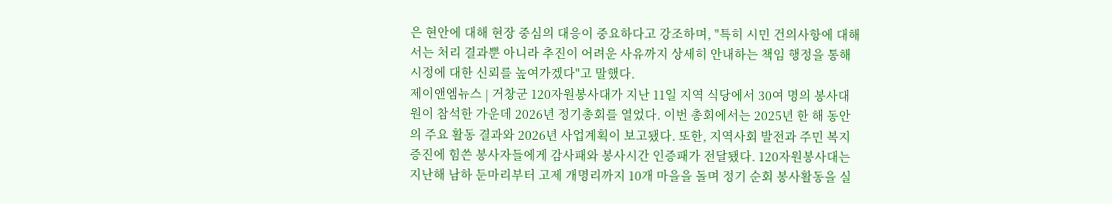은 현안에 대해 현장 중심의 대응이 중요하다고 강조하며, "특히 시민 건의사항에 대해서는 처리 결과뿐 아니라 추진이 어려운 사유까지 상세히 안내하는 책임 행정을 통해 시정에 대한 신뢰를 높여가겠다"고 말했다.
제이앤엠뉴스 | 거창군 120자원봉사대가 지난 11일 지역 식당에서 30여 명의 봉사대원이 참석한 가운데 2026년 정기총회를 열었다. 이번 총회에서는 2025년 한 해 동안의 주요 활동 결과와 2026년 사업계획이 보고됐다. 또한, 지역사회 발전과 주민 복지 증진에 힘쓴 봉사자들에게 감사패와 봉사시간 인증패가 전달됐다. 120자원봉사대는 지난해 남하 둔마리부터 고제 개명리까지 10개 마을을 돌며 정기 순회 봉사활동을 실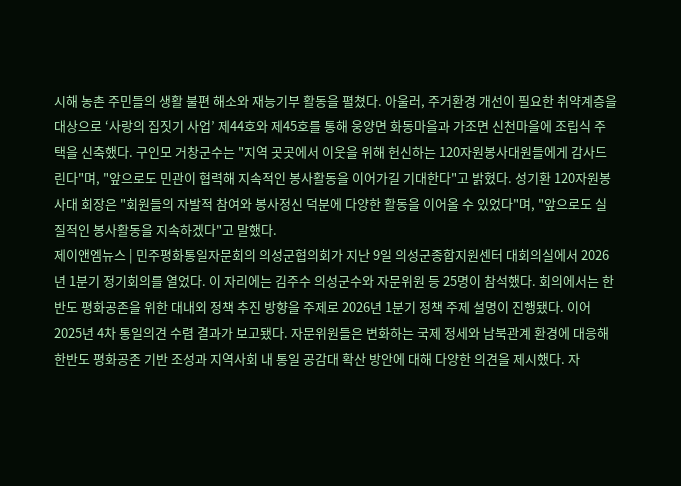시해 농촌 주민들의 생활 불편 해소와 재능기부 활동을 펼쳤다. 아울러, 주거환경 개선이 필요한 취약계층을 대상으로 ‘사랑의 집짓기 사업’ 제44호와 제45호를 통해 웅양면 화동마을과 가조면 신천마을에 조립식 주택을 신축했다. 구인모 거창군수는 "지역 곳곳에서 이웃을 위해 헌신하는 120자원봉사대원들에게 감사드린다"며, "앞으로도 민관이 협력해 지속적인 봉사활동을 이어가길 기대한다"고 밝혔다. 성기환 120자원봉사대 회장은 "회원들의 자발적 참여와 봉사정신 덕분에 다양한 활동을 이어올 수 있었다"며, "앞으로도 실질적인 봉사활동을 지속하겠다"고 말했다.
제이앤엠뉴스 | 민주평화통일자문회의 의성군협의회가 지난 9일 의성군종합지원센터 대회의실에서 2026년 1분기 정기회의를 열었다. 이 자리에는 김주수 의성군수와 자문위원 등 25명이 참석했다. 회의에서는 한반도 평화공존을 위한 대내외 정책 추진 방향을 주제로 2026년 1분기 정책 주제 설명이 진행됐다. 이어 2025년 4차 통일의견 수렴 결과가 보고됐다. 자문위원들은 변화하는 국제 정세와 남북관계 환경에 대응해 한반도 평화공존 기반 조성과 지역사회 내 통일 공감대 확산 방안에 대해 다양한 의견을 제시했다. 자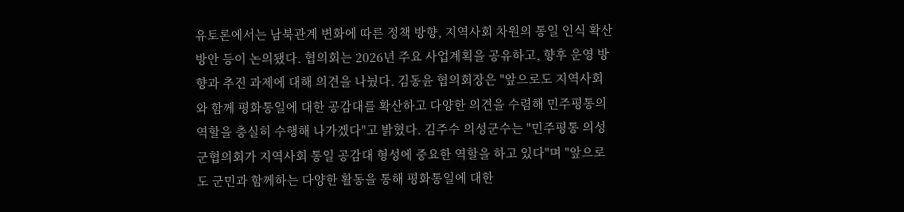유토론에서는 남북관계 변화에 따른 정책 방향, 지역사회 차원의 통일 인식 확산 방안 등이 논의됐다. 협의회는 2026년 주요 사업계획을 공유하고, 향후 운영 방향과 추진 과제에 대해 의견을 나눴다. 김동윤 협의회장은 "앞으로도 지역사회와 함께 평화통일에 대한 공감대를 확산하고 다양한 의견을 수렴해 민주평통의 역할을 충실히 수행해 나가겠다"고 밝혔다. 김주수 의성군수는 "민주평통 의성군협의회가 지역사회 통일 공감대 형성에 중요한 역할을 하고 있다"며 "앞으로도 군민과 함께하는 다양한 활동을 통해 평화통일에 대한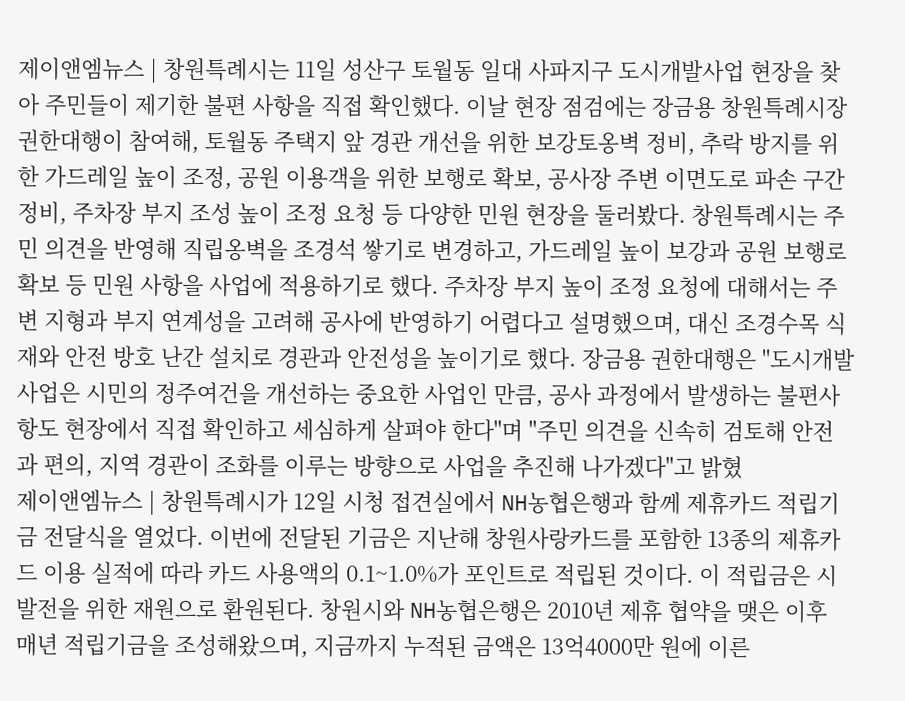제이앤엠뉴스 | 창원특례시는 11일 성산구 토월동 일대 사파지구 도시개발사업 현장을 찾아 주민들이 제기한 불편 사항을 직접 확인했다. 이날 현장 점검에는 장금용 창원특례시장 권한대행이 참여해, 토월동 주택지 앞 경관 개선을 위한 보강토옹벽 정비, 추락 방지를 위한 가드레일 높이 조정, 공원 이용객을 위한 보행로 확보, 공사장 주변 이면도로 파손 구간 정비, 주차장 부지 조성 높이 조정 요청 등 다양한 민원 현장을 둘러봤다. 창원특례시는 주민 의견을 반영해 직립옹벽을 조경석 쌓기로 변경하고, 가드레일 높이 보강과 공원 보행로 확보 등 민원 사항을 사업에 적용하기로 했다. 주차장 부지 높이 조정 요청에 대해서는 주변 지형과 부지 연계성을 고려해 공사에 반영하기 어렵다고 설명했으며, 대신 조경수목 식재와 안전 방호 난간 설치로 경관과 안전성을 높이기로 했다. 장금용 권한대행은 "도시개발사업은 시민의 정주여건을 개선하는 중요한 사업인 만큼, 공사 과정에서 발생하는 불편사항도 현장에서 직접 확인하고 세심하게 살펴야 한다"며 "주민 의견을 신속히 검토해 안전과 편의, 지역 경관이 조화를 이루는 방향으로 사업을 추진해 나가겠다"고 밝혔
제이앤엠뉴스 | 창원특례시가 12일 시청 접견실에서 NH농협은행과 함께 제휴카드 적립기금 전달식을 열었다. 이번에 전달된 기금은 지난해 창원사랑카드를 포함한 13종의 제휴카드 이용 실적에 따라 카드 사용액의 0.1~1.0%가 포인트로 적립된 것이다. 이 적립금은 시 발전을 위한 재원으로 환원된다. 창원시와 NH농협은행은 2010년 제휴 협약을 맺은 이후 매년 적립기금을 조성해왔으며, 지금까지 누적된 금액은 13억4000만 원에 이른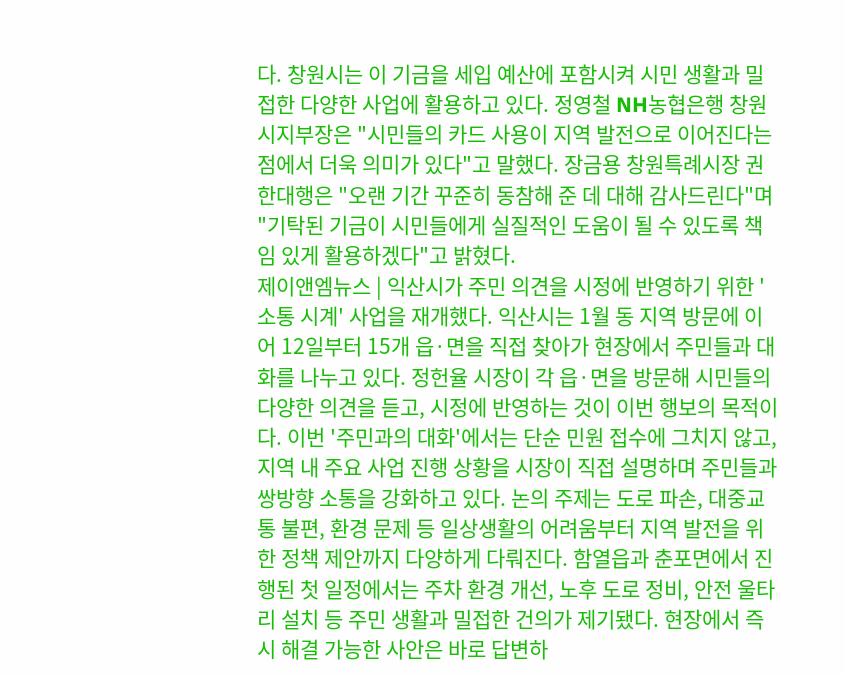다. 창원시는 이 기금을 세입 예산에 포함시켜 시민 생활과 밀접한 다양한 사업에 활용하고 있다. 정영철 NH농협은행 창원시지부장은 "시민들의 카드 사용이 지역 발전으로 이어진다는 점에서 더욱 의미가 있다"고 말했다. 장금용 창원특례시장 권한대행은 "오랜 기간 꾸준히 동참해 준 데 대해 감사드린다"며 "기탁된 기금이 시민들에게 실질적인 도움이 될 수 있도록 책임 있게 활용하겠다"고 밝혔다.
제이앤엠뉴스 | 익산시가 주민 의견을 시정에 반영하기 위한 '소통 시계' 사업을 재개했다. 익산시는 1월 동 지역 방문에 이어 12일부터 15개 읍·면을 직접 찾아가 현장에서 주민들과 대화를 나누고 있다. 정헌율 시장이 각 읍·면을 방문해 시민들의 다양한 의견을 듣고, 시정에 반영하는 것이 이번 행보의 목적이다. 이번 '주민과의 대화'에서는 단순 민원 접수에 그치지 않고, 지역 내 주요 사업 진행 상황을 시장이 직접 설명하며 주민들과 쌍방향 소통을 강화하고 있다. 논의 주제는 도로 파손, 대중교통 불편, 환경 문제 등 일상생활의 어려움부터 지역 발전을 위한 정책 제안까지 다양하게 다뤄진다. 함열읍과 춘포면에서 진행된 첫 일정에서는 주차 환경 개선, 노후 도로 정비, 안전 울타리 설치 등 주민 생활과 밀접한 건의가 제기됐다. 현장에서 즉시 해결 가능한 사안은 바로 답변하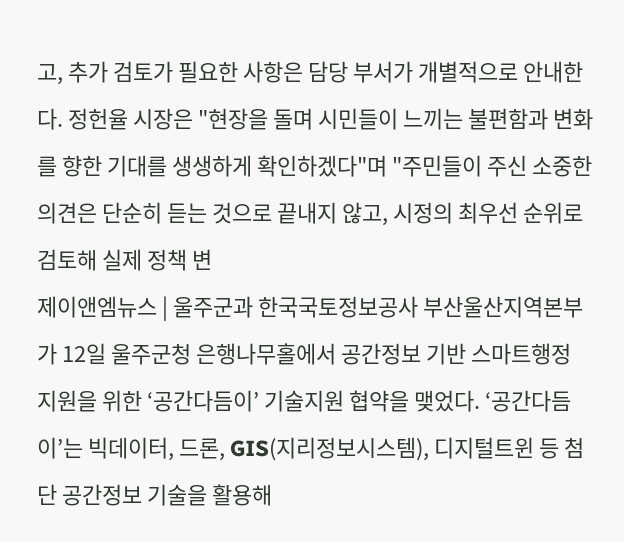고, 추가 검토가 필요한 사항은 담당 부서가 개별적으로 안내한다. 정헌율 시장은 "현장을 돌며 시민들이 느끼는 불편함과 변화를 향한 기대를 생생하게 확인하겠다"며 "주민들이 주신 소중한 의견은 단순히 듣는 것으로 끝내지 않고, 시정의 최우선 순위로 검토해 실제 정책 변
제이앤엠뉴스 | 울주군과 한국국토정보공사 부산울산지역본부가 12일 울주군청 은행나무홀에서 공간정보 기반 스마트행정 지원을 위한 ‘공간다듬이’ 기술지원 협약을 맺었다. ‘공간다듬이’는 빅데이터, 드론, GIS(지리정보시스템), 디지털트윈 등 첨단 공간정보 기술을 활용해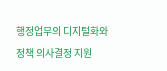행정업무의 디지털화와 정책 의사결정 지원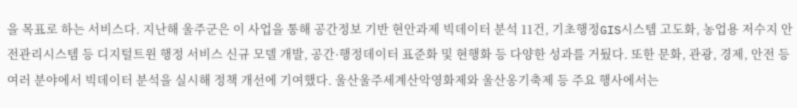을 목표로 하는 서비스다. 지난해 울주군은 이 사업을 통해 공간정보 기반 현안과제 빅데이터 분석 11건, 기초행정GIS시스템 고도화, 농업용 저수지 안전관리시스템 등 디지털트윈 행정 서비스 신규 모델 개발, 공간·행정데이터 표준화 및 현행화 등 다양한 성과를 거뒀다. 또한 문화, 관광, 경제, 안전 등 여러 분야에서 빅데이터 분석을 실시해 정책 개선에 기여했다. 울산울주세계산악영화제와 울산옹기축제 등 주요 행사에서는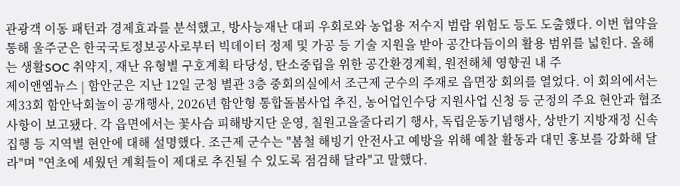관광객 이동 패턴과 경제효과를 분석했고, 방사능재난 대피 우회로와 농업용 저수지 범람 위험도 등도 도출했다. 이번 협약을 통해 울주군은 한국국토정보공사로부터 빅데이터 정제 및 가공 등 기술 지원을 받아 공간다듬이의 활용 범위를 넓힌다. 올해는 생활SOC 취약지, 재난 유형별 구호계획 타당성, 탄소중립을 위한 공간환경계획, 원전해체 영향권 내 주
제이앤엠뉴스 | 함안군은 지난 12일 군청 별관 3층 중회의실에서 조근제 군수의 주재로 읍면장 회의를 열었다. 이 회의에서는 제33회 함안낙회놀이 공개행사, 2026년 함안형 통합돌봄사업 추진, 농어업인수당 지원사업 신청 등 군정의 주요 현안과 협조 사항이 보고됐다. 각 읍면에서는 꽃사슴 피해방지단 운영, 칠원고을줄다리기 행사, 독립운동기념행사, 상반기 지방재정 신속집행 등 지역별 현안에 대해 설명했다. 조근제 군수는 "봄철 해빙기 안전사고 예방을 위해 예찰 활동과 대민 홍보를 강화해 달라"며 "연초에 세웠던 계획들이 제대로 추진될 수 있도록 점검해 달라"고 말했다.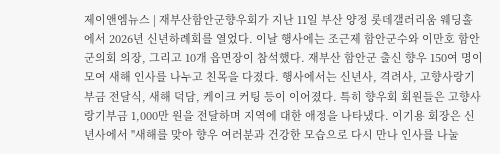제이앤엠뉴스 | 재부산함안군향우회가 지난 11일 부산 양정 롯데갤러리움 웨딩홀에서 2026년 신년하례회를 열었다. 이날 행사에는 조근제 함안군수와 이만호 함안군의회 의장, 그리고 10개 읍면장이 참석했다. 재부산 함안군 출신 향우 150여 명이 모여 새해 인사를 나누고 친목을 다졌다. 행사에서는 신년사, 격려사, 고향사랑기부금 전달식, 새해 덕담, 케이크 커팅 등이 이어졌다. 특히 향우회 회원들은 고향사랑기부금 1,000만 원을 전달하며 지역에 대한 애정을 나타냈다. 이기용 회장은 신년사에서 "새해를 맞아 향우 여러분과 건강한 모습으로 다시 만나 인사를 나눌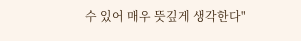수 있어 매우 뜻깊게 생각한다"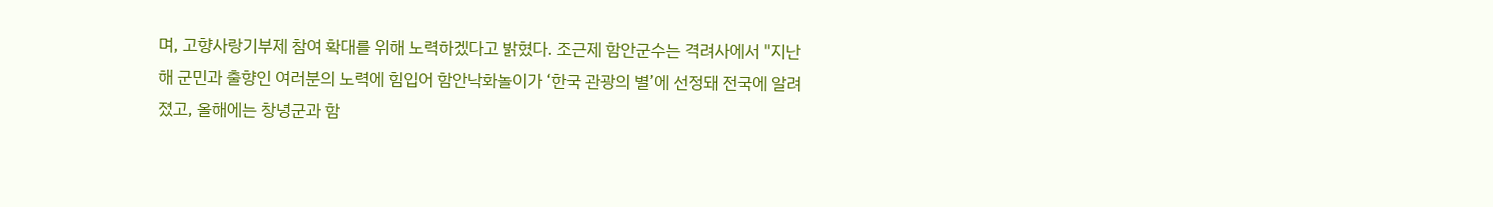며, 고향사랑기부제 참여 확대를 위해 노력하겠다고 밝혔다. 조근제 함안군수는 격려사에서 "지난해 군민과 출향인 여러분의 노력에 힘입어 함안낙화놀이가 ‘한국 관광의 별’에 선정돼 전국에 알려졌고, 올해에는 창녕군과 함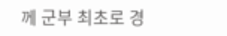께 군부 최초로 경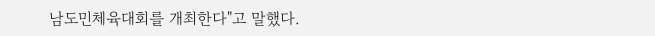남도민체육대회를 개최한다"고 말했다.